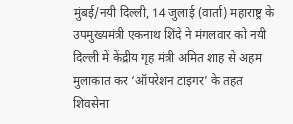मुंबई/नयी दिल्ली, 14 जुलाई (वार्ता) महाराष्ट्र के उपमुख्यमंत्री एकनाथ शिंदे ने मंगलवार को नयी दिल्ली में केंद्रीय गृह मंत्री अमित शाह से अहम मुलाकात कर ‘ऑपरेशन टाइगर’ के तहत शिवसेना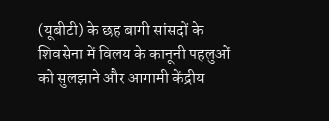(यूबीटी) के छह बागी सांसदों के शिवसेना में विलय के कानूनी पहलुओं को सुलझाने और आगामी केंद्रीय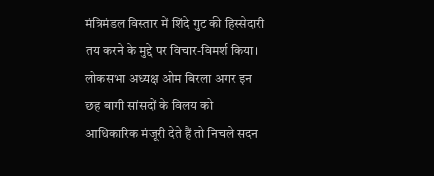मंत्रिमंडल विस्तार में शिंदे गुट की हिस्सेदारी तय करने के मुद्दे पर विचार-विमर्श किया।
लोकसभा अध्यक्ष ओम बिरला अगर इन छह बागी सांसदों के विलय को आधिकारिक मंजूरी देते हैं तो निचले सदन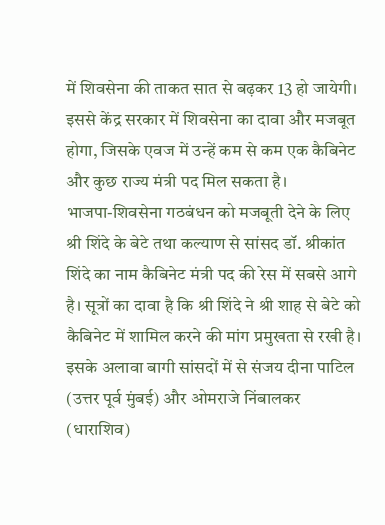में शिवसेना की ताकत सात से बढ़कर 13 हो जायेगी। इससे केंद्र सरकार में शिवसेना का दावा और मजबूत होगा, जिसके एवज में उन्हें कम से कम एक कैबिनेट और कुछ राज्य मंत्री पद मिल सकता है।
भाजपा-शिवसेना गठबंधन को मजबूती देने के लिए श्री शिंदे के बेटे तथा कल्याण से सांसद डॉ. श्रीकांत शिंदे का नाम कैबिनेट मंत्री पद की रेस में सबसे आगे है। सूत्रों का दावा है कि श्री शिंदे ने श्री शाह से बेटे को कैबिनेट में शामिल करने की मांग प्रमुखता से रखी है। इसके अलावा बागी सांसदों में से संजय दीना पाटिल (उत्तर पूर्व मुंबई) और ओमराजे निंबालकर (धाराशिव)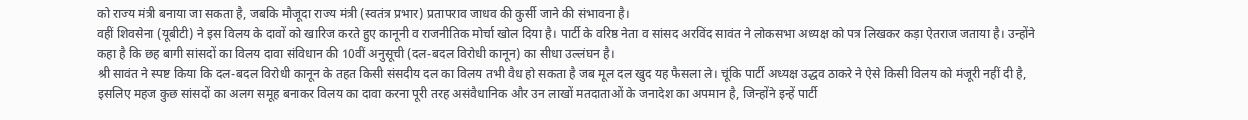को राज्य मंत्री बनाया जा सकता है, जबकि मौजूदा राज्य मंत्री (स्वतंत्र प्रभार) प्रतापराव जाधव की कुर्सी जाने की संभावना है।
वहीं शिवसेना (यूबीटी) ने इस विलय के दावों को खारिज करते हुए कानूनी व राजनीतिक मोर्चा खोल दिया है। पार्टी के वरिष्ठ नेता व सांसद अरविंद सावंत ने लोकसभा अध्यक्ष को पत्र लिखकर कड़ा ऐतराज जताया है। उन्होंने कहा है कि छह बागी सांसदों का विलय दावा संविधान की 10वीं अनुसूची (दल-बदल विरोधी कानून) का सीधा उल्लंघन है।
श्री सावंत ने स्पष्ट किया कि दल-बदल विरोधी कानून के तहत किसी संसदीय दल का विलय तभी वैध हो सकता है जब मूल दल खुद यह फैसला ले। चूंकि पार्टी अध्यक्ष उद्धव ठाकरे ने ऐसे किसी विलय को मंजूरी नहीं दी है, इसलिए महज कुछ सांसदों का अलग समूह बनाकर विलय का दावा करना पूरी तरह असंवैधानिक और उन लाखों मतदाताओं के जनादेश का अपमान है, जिन्होंने इन्हें पार्टी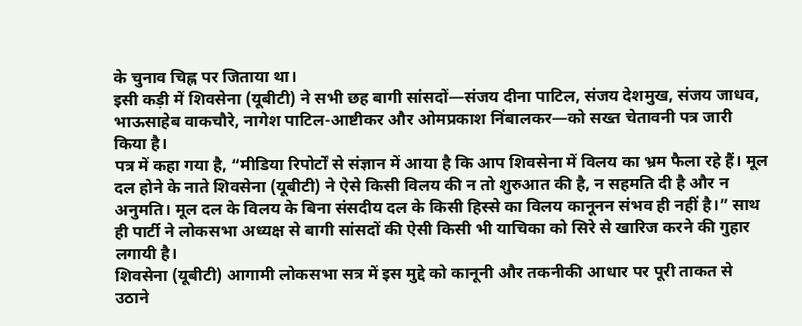के चुनाव चिह्न पर जिताया था।
इसी कड़ी में शिवसेना (यूबीटी) ने सभी छह बागी सांसदों—संजय दीना पाटिल, संजय देशमुख, संजय जाधव, भाऊसाहेब वाकचौरे, नागेश पाटिल-आष्टीकर और ओमप्रकाश निंबालकर—को सख्त चेतावनी पत्र जारी किया है।
पत्र में कहा गया है, “मीडिया रिपोर्टों से संज्ञान में आया है कि आप शिवसेना में विलय का भ्रम फैला रहे हैं। मूल दल होने के नाते शिवसेना (यूबीटी) ने ऐसे किसी विलय की न तो शुरुआत की है, न सहमति दी है और न अनुमति। मूल दल के विलय के बिना संसदीय दल के किसी हिस्से का विलय कानूनन संभव ही नहीं है।” साथ ही पार्टी ने लोकसभा अध्यक्ष से बागी सांसदों की ऐसी किसी भी याचिका को सिरे से खारिज करने की गुहार लगायी है।
शिवसेना (यूबीटी) आगामी लोकसभा सत्र में इस मुद्दे को कानूनी और तकनीकी आधार पर पूरी ताकत से उठाने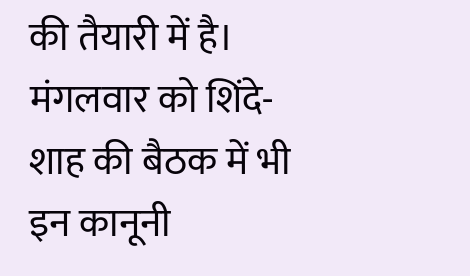की तैयारी में है। मंगलवार को शिंदे-शाह की बैठक में भी इन कानूनी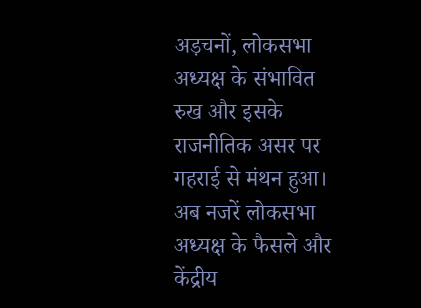अड़चनों, लोकसभा अध्यक्ष के संभावित रुख और इसके राजनीतिक असर पर गहराई से मंथन हुआ। अब नजरें लोकसभा अध्यक्ष के फैसले और केंद्रीय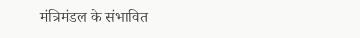मंत्रिमंडल के संभावित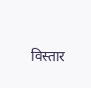विस्तार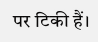पर टिकी हैं।